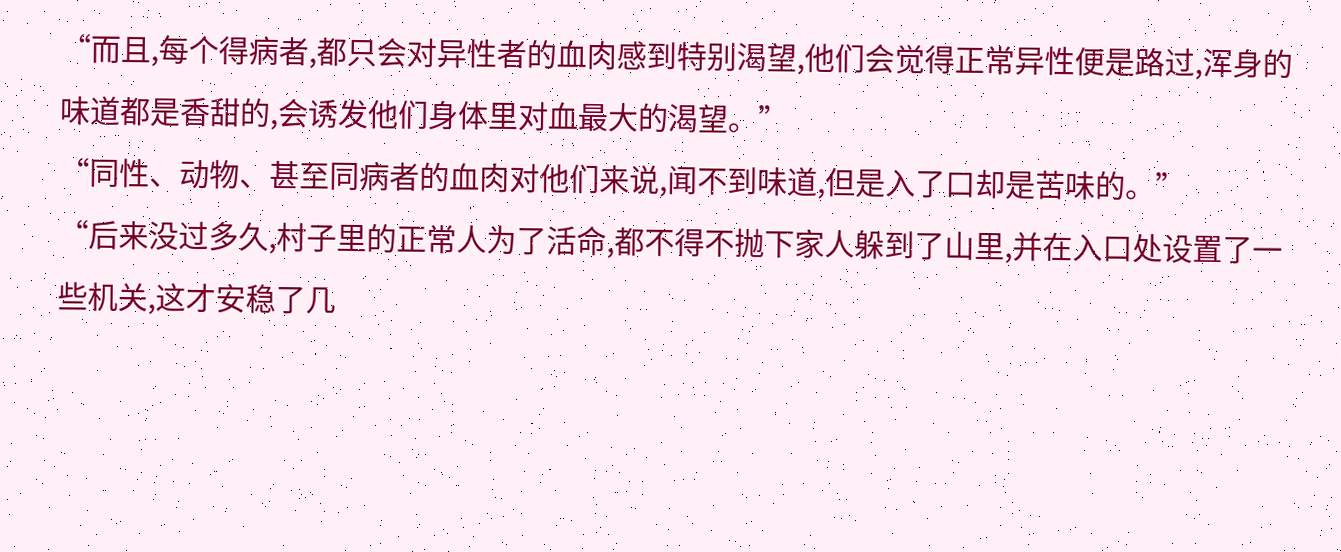“而且,每个得病者,都只会对异性者的血肉感到特别渴望,他们会觉得正常异性便是路过,浑身的味道都是香甜的,会诱发他们身体里对血最大的渴望。”
“同性、动物、甚至同病者的血肉对他们来说,闻不到味道,但是入了口却是苦味的。”
“后来没过多久,村子里的正常人为了活命,都不得不抛下家人躲到了山里,并在入口处设置了一些机关,这才安稳了几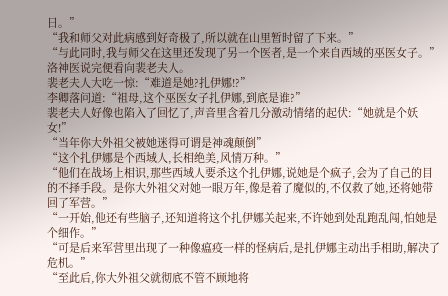日。”
“我和师父对此病感到好奇极了,所以就在山里暂时留了下来。”
“与此同时,我与师父在这里还发现了另一个医者,是一个来自西域的巫医女子。”
洛神医说完便看向裴老夫人。
裴老夫人大吃一惊:“难道是她?扎伊娜!?”
李卿落问道:“祖母,这个巫医女子扎伊娜,到底是谁?”
裴老夫人好像也陷入了回忆了,声音里含着几分激动情绪的起伏:“她就是个妖女!”
“当年你大外祖父被她迷得可谓是神魂颠倒”
“这个扎伊娜是个西域人,长相绝美,风情万种。”
“他们在战场上相识,那些西域人要杀这个扎伊娜,说她是个疯子,会为了自己的目的不择手段。是你大外祖父对她一眼万年,像是着了魔似的,不仅救了她,还将她带回了军营。”
“一开始,他还有些脑子,还知道将这个扎伊娜关起来,不许她到处乱跑乱闯,怕她是个细作。”
“可是后来军营里出现了一种像瘟疫一样的怪病后,是扎伊娜主动出手相助,解决了危机。”
“至此后,你大外祖父就彻底不管不顾地将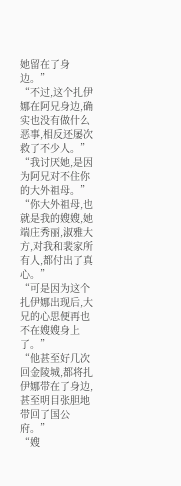她留在了身边。”
“不过,这个扎伊娜在阿兄身边,确实也没有做什么恶事,相反还屡次救了不少人。”
“我讨厌她,是因为阿兄对不住你的大外祖母。”
“你大外祖母,也就是我的嫂嫂,她端庄秀丽,淑雅大方,对我和裴家所有人,都付出了真心。”
“可是因为这个扎伊娜出现后,大兄的心思便再也不在嫂嫂身上了。”
“他甚至好几次回金陵城,都将扎伊娜带在了身边,甚至明目张胆地带回了国公府。”
“嫂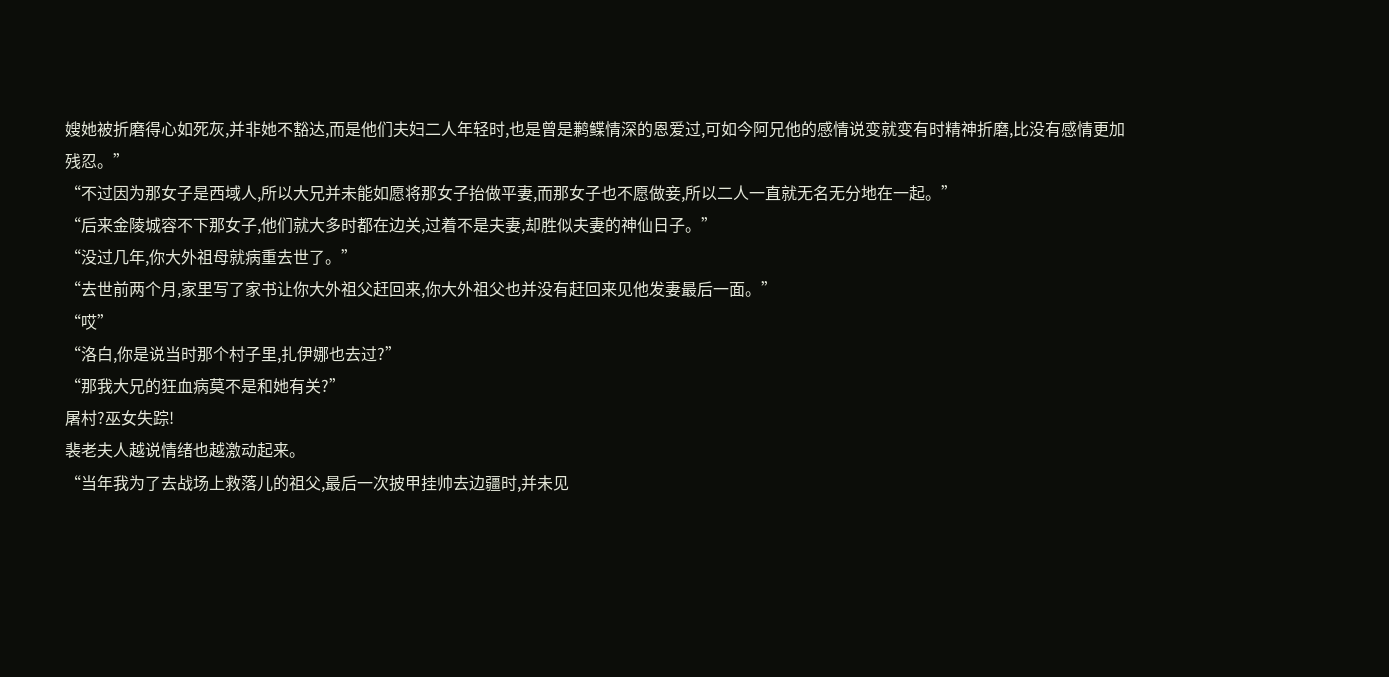嫂她被折磨得心如死灰,并非她不豁达,而是他们夫妇二人年轻时,也是曾是鹣鲽情深的恩爱过,可如今阿兄他的感情说变就变有时精神折磨,比没有感情更加残忍。”
“不过因为那女子是西域人,所以大兄并未能如愿将那女子抬做平妻,而那女子也不愿做妾,所以二人一直就无名无分地在一起。”
“后来金陵城容不下那女子,他们就大多时都在边关,过着不是夫妻,却胜似夫妻的神仙日子。”
“没过几年,你大外祖母就病重去世了。”
“去世前两个月,家里写了家书让你大外祖父赶回来,你大外祖父也并没有赶回来见他发妻最后一面。”
“哎”
“洛白,你是说当时那个村子里,扎伊娜也去过?”
“那我大兄的狂血病莫不是和她有关?”
屠村?巫女失踪!
裴老夫人越说情绪也越激动起来。
“当年我为了去战场上救落儿的祖父,最后一次披甲挂帅去边疆时,并未见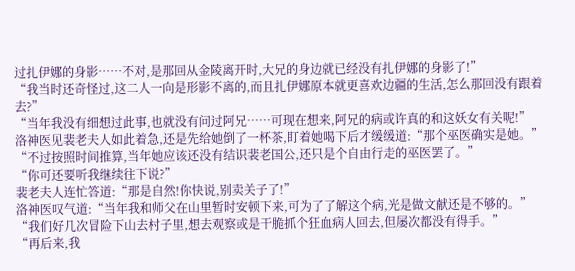过扎伊娜的身影……不对,是那回从金陵离开时,大兄的身边就已经没有扎伊娜的身影了!”
“我当时还奇怪过,这二人一向是形影不离的,而且扎伊娜原本就更喜欢边疆的生活,怎么那回没有跟着去?”
“当年我没有细想过此事,也就没有问过阿兄……可现在想来,阿兄的病或许真的和这妖女有关呢!”
洛神医见裴老夫人如此着急,还是先给她倒了一杯茶,盯着她喝下后才缓缓道:“那个巫医确实是她。”
“不过按照时间推算,当年她应该还没有结识裴老国公,还只是个自由行走的巫医罢了。”
“你可还要听我继续往下说?”
裴老夫人连忙答道:“那是自然!你快说,别卖关子了!”
洛神医叹气道:“当年我和师父在山里暂时安顿下来,可为了了解这个病,光是做文献还是不够的。”
“我们好几次冒险下山去村子里,想去观察或是干脆抓个狂血病人回去,但屡次都没有得手。”
“再后来,我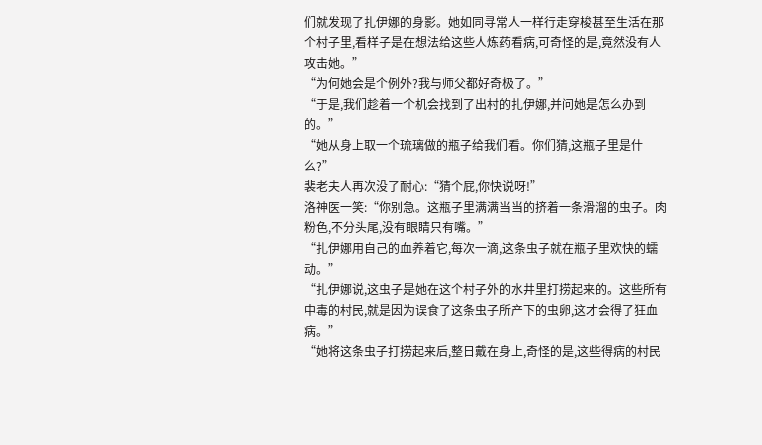们就发现了扎伊娜的身影。她如同寻常人一样行走穿梭甚至生活在那个村子里,看样子是在想法给这些人炼药看病,可奇怪的是,竟然没有人攻击她。”
“为何她会是个例外?我与师父都好奇极了。”
“于是,我们趁着一个机会找到了出村的扎伊娜,并问她是怎么办到的。”
“她从身上取一个琉璃做的瓶子给我们看。你们猜,这瓶子里是什么?”
裴老夫人再次没了耐心:“猜个屁,你快说呀!”
洛神医一笑:“你别急。这瓶子里满满当当的挤着一条滑溜的虫子。肉粉色,不分头尾,没有眼睛只有嘴。”
“扎伊娜用自己的血养着它,每次一滴,这条虫子就在瓶子里欢快的蠕动。”
“扎伊娜说,这虫子是她在这个村子外的水井里打捞起来的。这些所有中毒的村民,就是因为误食了这条虫子所产下的虫卵,这才会得了狂血病。”
“她将这条虫子打捞起来后,整日戴在身上,奇怪的是,这些得病的村民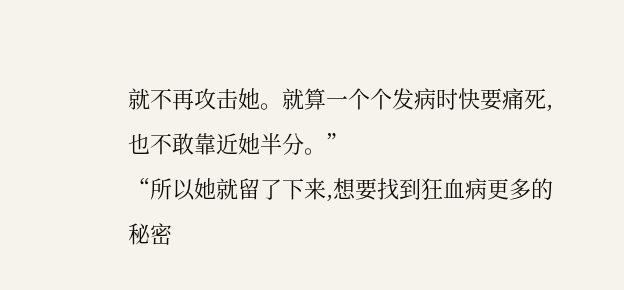就不再攻击她。就算一个个发病时快要痛死,也不敢靠近她半分。”
“所以她就留了下来,想要找到狂血病更多的秘密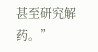甚至研究解药。”